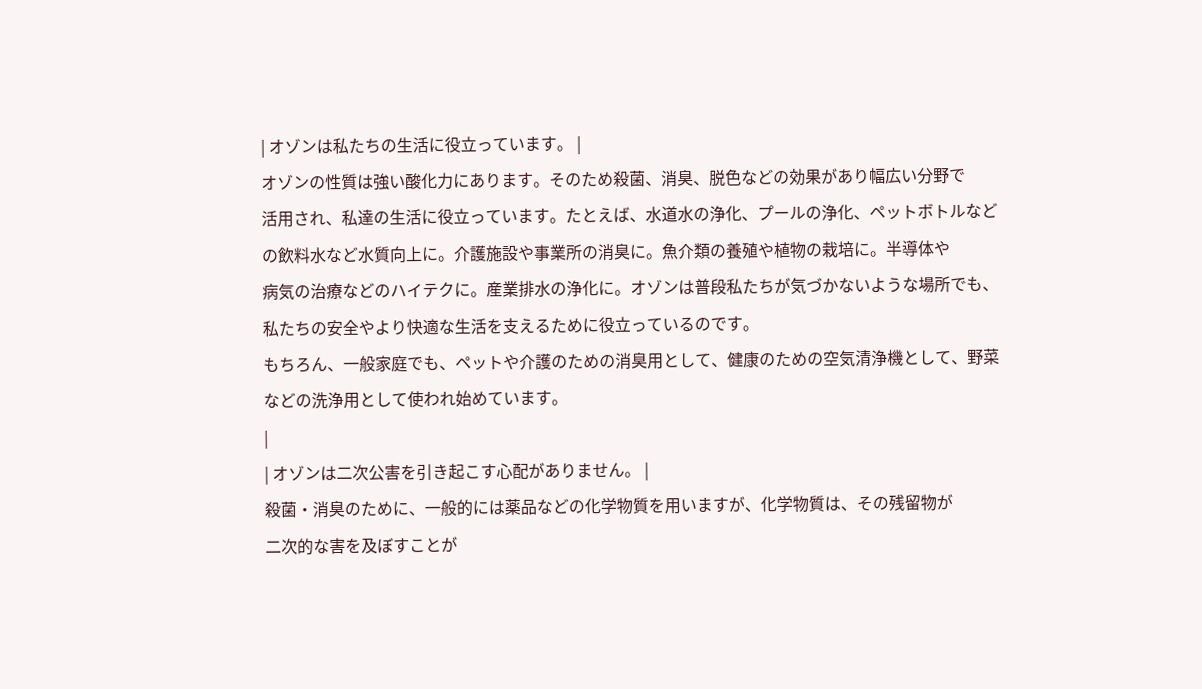| オゾンは私たちの生活に役立っています。 |
オゾンの性質は強い酸化力にあります。そのため殺菌、消臭、脱色などの効果があり幅広い分野で
活用され、私達の生活に役立っています。たとえば、水道水の浄化、プールの浄化、ペットボトルなど
の飲料水など水質向上に。介護施設や事業所の消臭に。魚介類の養殖や植物の栽培に。半導体や
病気の治療などのハイテクに。産業排水の浄化に。オゾンは普段私たちが気づかないような場所でも、
私たちの安全やより快適な生活を支えるために役立っているのです。
もちろん、一般家庭でも、ペットや介護のための消臭用として、健康のための空気清浄機として、野菜
などの洗浄用として使われ始めています。
|
| オゾンは二次公害を引き起こす心配がありません。 |
殺菌・消臭のために、一般的には薬品などの化学物質を用いますが、化学物質は、その残留物が
二次的な害を及ぼすことが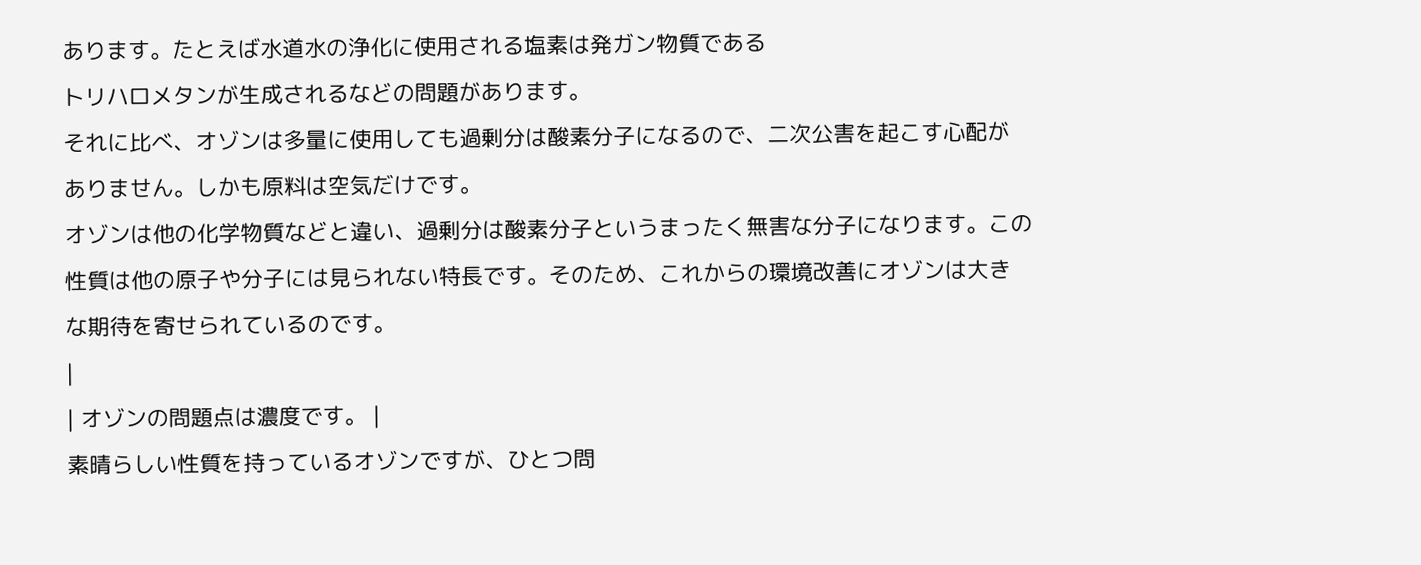あります。たとえば水道水の浄化に使用される塩素は発ガン物質である
トリハロメタンが生成されるなどの問題があります。
それに比べ、オゾンは多量に使用しても過剰分は酸素分子になるので、二次公害を起こす心配が
ありません。しかも原料は空気だけです。
オゾンは他の化学物質などと違い、過剰分は酸素分子というまったく無害な分子になります。この
性質は他の原子や分子には見られない特長です。そのため、これからの環境改善にオゾンは大き
な期待を寄せられているのです。
|
| オゾンの問題点は濃度です。 |
素晴らしい性質を持っているオゾンですが、ひとつ問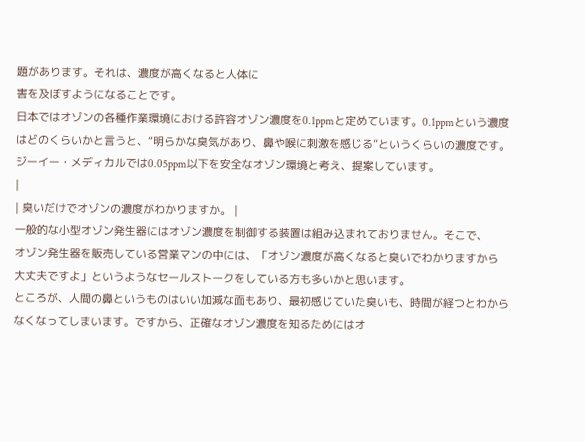題があります。それは、濃度が高くなると人体に
害を及ぼすようになることです。
日本ではオゾンの各種作業環境における許容オゾン濃度を0.1ppmと定めています。0.1ppmという濃度
はどのくらいかと言うと、“明らかな臭気があり、鼻や喉に刺激を感じる”というくらいの濃度です。
ジーイー・メディカルでは0.05ppm以下を安全なオゾン環境と考え、提案しています。
|
| 臭いだけでオゾンの濃度がわかりますか。 |
一般的な小型オゾン発生器にはオゾン濃度を制御する装置は組み込まれておりません。そこで、
オゾン発生器を販売している営業マンの中には、「オゾン濃度が高くなると臭いでわかりますから
大丈夫ですよ」というようなセールストークをしている方も多いかと思います。
ところが、人間の鼻というものはいい加減な面もあり、最初感じていた臭いも、時間が経つとわから
なくなってしまいます。ですから、正確なオゾン濃度を知るためにはオ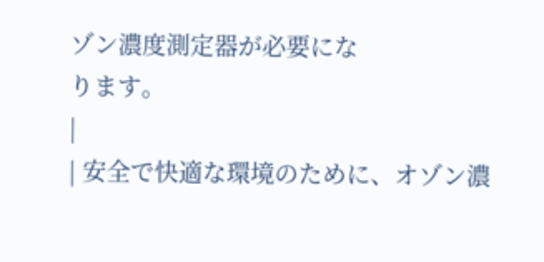ゾン濃度測定器が必要にな
ります。
|
| 安全で快適な環境のために、オゾン濃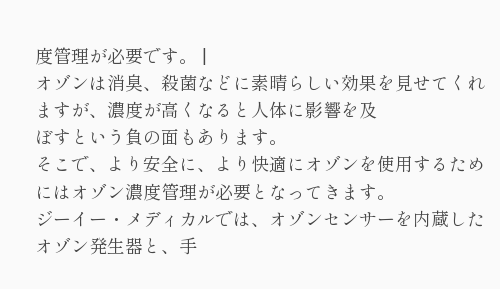度管理が必要です。 |
オゾンは消臭、殺菌などに素晴らしい効果を見せてくれますが、濃度が高くなると人体に影響を及
ぼすという負の面もあります。
そこで、より安全に、より快適にオゾンを使用するためにはオゾン濃度管理が必要となってきます。
ジーイー・メディカルでは、オゾンセンサーを内蔵したオゾン発生器と、手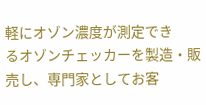軽にオゾン濃度が測定でき
るオゾンチェッカーを製造・販売し、専門家としてお客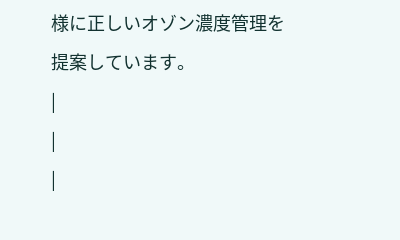様に正しいオゾン濃度管理を提案しています。
|
|
|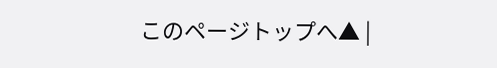このページトップへ▲ |